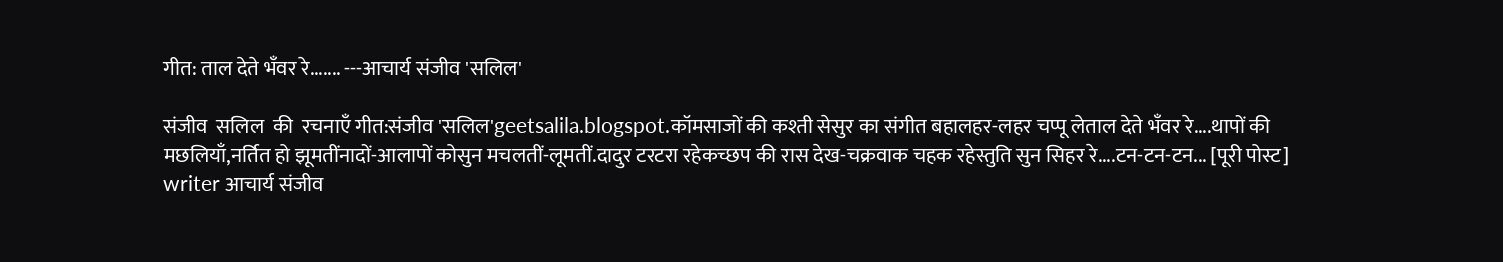गीत: ताल देते भँवर रे....... ---आचार्य संजीव 'सलिल'

संजीव  सलिल  की  रचनाएँ गीत:संजीव 'सलिल'geetsalila.blogspot.कॉमसाजों की कश्ती सेसुर का संगीत बहालहर-लहर चप्पू लेताल देते भँवर रे....थापों की मछलियाँ,नर्तित हो झूमतींनादों-आलापों कोसुन मचलतीं-लूमतीं.दादुर टरटरा रहेकच्छप की रास देख-चक्रवाक चहक रहेस्तुति सुन सिहर रे....टन-टन-टन... [पूरी पोस्ट]
writer आचार्य संजीव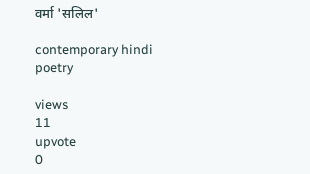वर्मा 'सलिल'

contemporary hindi poetry

views
11
upvote
0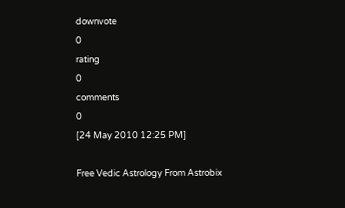downvote
0
rating
0
comments
0
[24 May 2010 12:25 PM]

Free Vedic Astrology From Astrobix